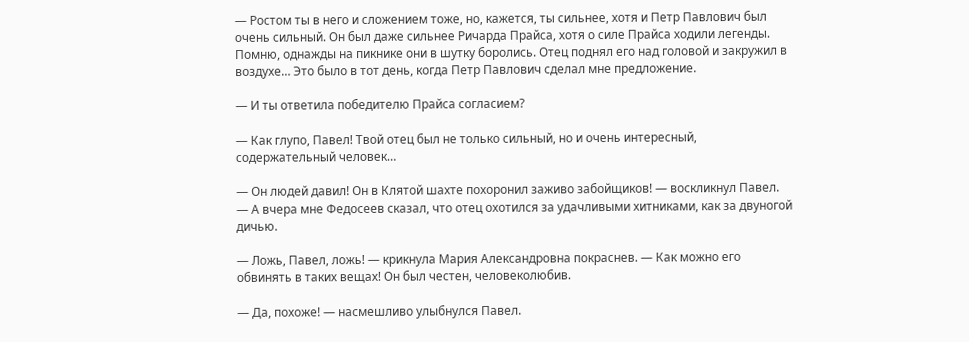— Ростом ты в него и сложением тоже, но, кажется, ты сильнее, хотя и Петр Павлович был очень сильный. Он был даже сильнее Ричарда Прайса, хотя о силе Прайса ходили легенды. Помню, однажды на пикнике они в шутку боролись. Отец поднял его над головой и закружил в воздухе… Это было в тот день, когда Петр Павлович сделал мне предложение.

— И ты ответила победителю Прайса согласием?

— Как глупо, Павел! Твой отец был не только сильный, но и очень интересный, содержательный человек…

— Он людей давил! Он в Клятой шахте похоронил заживо забойщиков! — воскликнул Павел. — А вчера мне Федосеев сказал, что отец охотился за удачливыми хитниками, как за двуногой дичью.

— Ложь, Павел, ложь! — крикнула Мария Александровна покраснев. — Как можно его обвинять в таких вещах! Он был честен, человеколюбив.

— Да, похоже! — насмешливо улыбнулся Павел.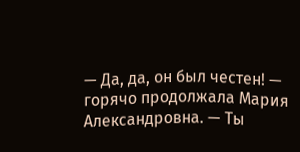— Да, да, он был честен! — горячо продолжала Мария Александровна. — Ты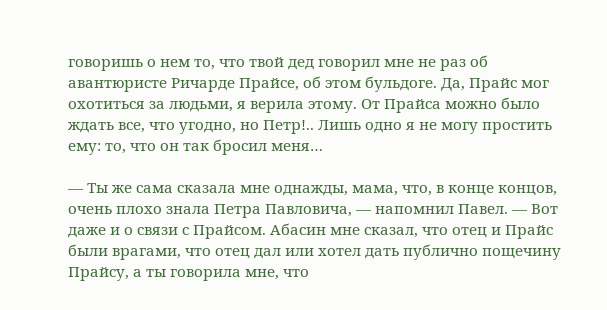говоришь о нем то, что твой дед говорил мне не раз об авантюристе Ричарде Прайсе, об этом бульдоге. Да, Прайс мог охотиться за людьми, я верила этому. От Прайса можно было ждать все, что угодно, но Петр!.. Лишь одно я не могу простить ему: то, что он так бросил меня…

— Ты же сама сказала мне однажды, мама, что, в конце концов, очень плохо знала Петра Павловича, — напомнил Павел. — Вот даже и о связи с Прайсом. Абасин мне сказал, что отец и Прайс были врагами, что отец дал или хотел дать публично пощечину Прайсу, а ты говорила мне, что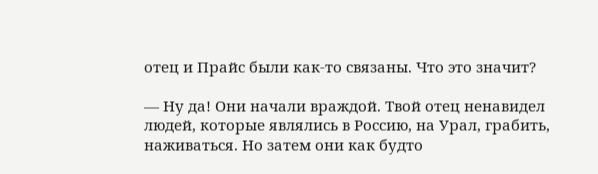отец и Прайс были как-то связаны. Что это значит?

— Ну да! Они начали враждой. Твой отец ненавидел людей, которые являлись в Россию, на Урал, грабить, наживаться. Но затем они как будто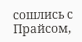сошлись с Прайсом,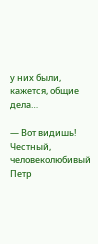у них были, кажется, общие дела…

— Вот видишь! Честный, человеколюбивый Петр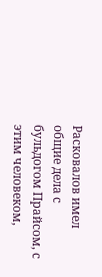Расковалов имел общие дела с бульдогом Прайсом, с этим человеком,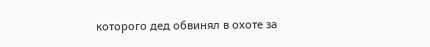которого дед обвинял в охоте за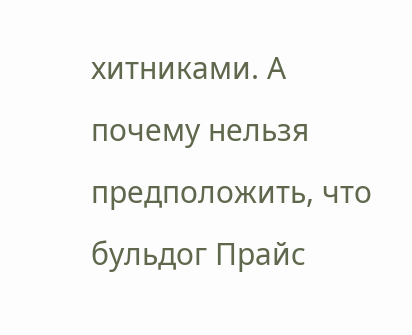хитниками. А почему нельзя предположить, что бульдог Прайс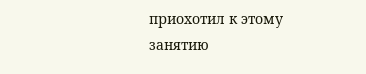приохотил к этому занятию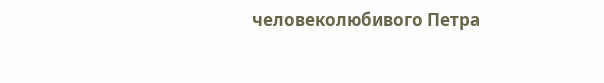человеколюбивого Петра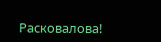Расковалова!